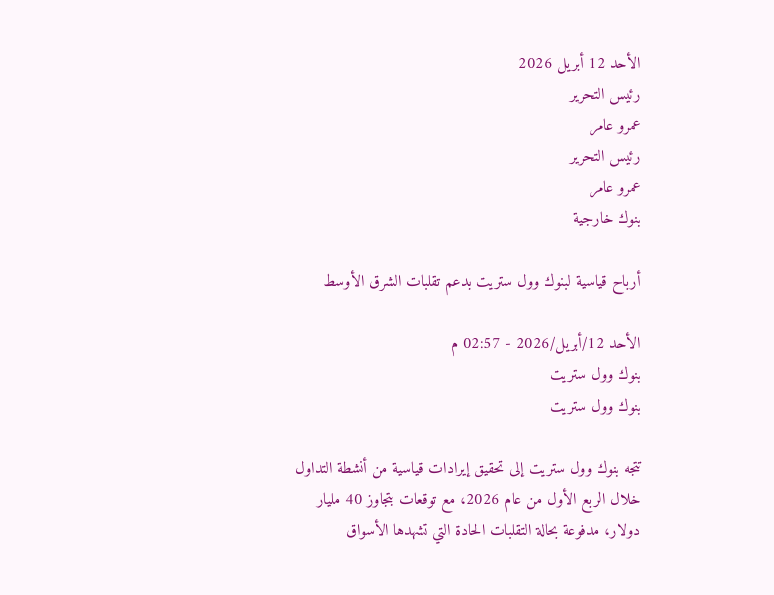الأحد 12 أبريل 2026
رئيس التحرير
عمرو عامر
رئيس التحرير
عمرو عامر
بنوك خارجية

أرباح قياسية لبنوك وول ستريت بدعم تقلبات الشرق الأوسط

الأحد 12/أبريل/2026 - 02:57 م
بنوك وول ستريت
بنوك وول ستريت

تتجه بنوك وول ستريت إلى تحقيق إيرادات قياسية من أنشطة التداول خلال الربع الأول من عام 2026، مع توقعات بتجاوز 40 مليار دولار، مدفوعة بحالة التقلبات الحادة التي تشهدها الأسواق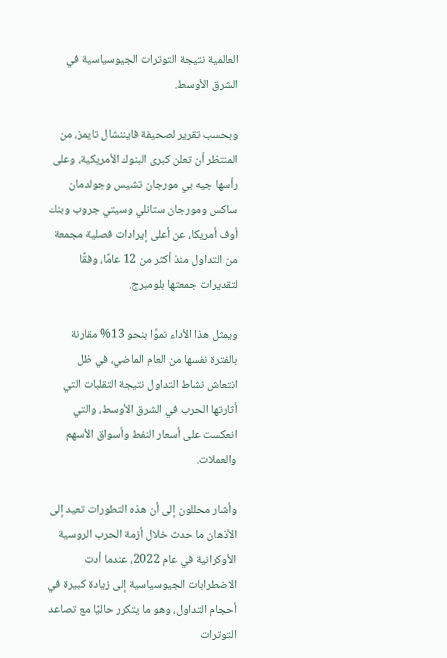العالمية نتيجة التوترات الجيوسياسية في الشرق الأوسط.

وبحسب تقرير لصحيفة فايننشال تايمز، من المنتظر أن تعلن كبرى البنوك الأمريكية، وعلى رأسها جيه بي مورجان تشيس وجولدمان ساكس ومورجان ستانلي وسيتي جروب وبنك أوف أمريكا، عن أعلى إيرادات فصلية مجمعة من التداول منذ أكثر من 12 عامًا، وفقًا لتقديرات جمعتها بلومبرج.

ويمثل هذا الأداء نموًا بنحو 13% مقارنة بالفترة نفسها من العام الماضي، في ظل انتعاش نشاط التداول نتيجة التقلبات التي أثارتها الحرب في الشرق الأوسط، والتي انعكست على أسعار النفط وأسواق الأسهم والعملات.

وأشار محللون إلى أن هذه التطورات تعيد إلى الأذهان ما حدث خلال أزمة الحرب الروسية الأوكرانية في عام 2022، عندما أدت الاضطرابات الجيوسياسية إلى زيادة كبيرة في أحجام التداول، وهو ما يتكرر حاليًا مع تصاعد التوترات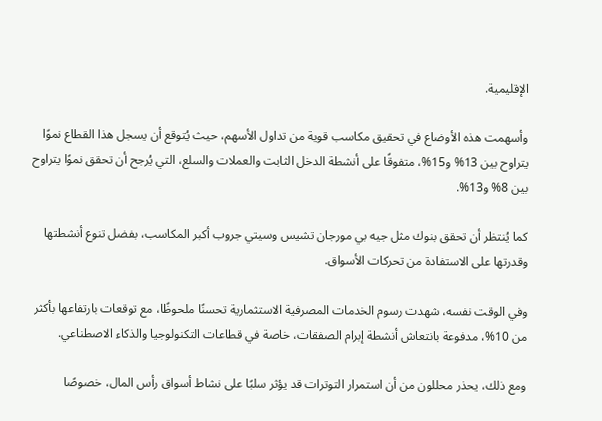الإقليمية.

وأسهمت هذه الأوضاع في تحقيق مكاسب قوية من تداول الأسهم، حيث يُتوقع أن يسجل هذا القطاع نموًا يتراوح بين 13% و15%، متفوقًا على أنشطة الدخل الثابت والعملات والسلع، التي يُرجح أن تحقق نموًا يتراوح بين 8% و13%.

كما يُنتظر أن تحقق بنوك مثل جيه بي مورجان تشيس وسيتي جروب أكبر المكاسب، بفضل تنوع أنشطتها وقدرتها على الاستفادة من تحركات الأسواق.

وفي الوقت نفسه، شهدت رسوم الخدمات المصرفية الاستثمارية تحسنًا ملحوظًا، مع توقعات بارتفاعها بأكثر من 10%، مدفوعة بانتعاش أنشطة إبرام الصفقات، خاصة في قطاعات التكنولوجيا والذكاء الاصطناعي.

ومع ذلك، يحذر محللون من أن استمرار التوترات قد يؤثر سلبًا على نشاط أسواق رأس المال، خصوصًا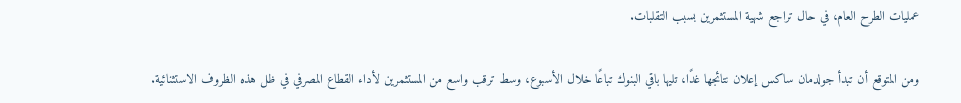عمليات الطرح العام، في حال تراجع شهية المستثمرين بسبب التقلبات.

ومن المتوقع أن تبدأ جولدمان ساكس إعلان نتائجها غدًا، تليها باقي البنوك تباعًا خلال الأسبوع، وسط ترقب واسع من المستثمرين لأداء القطاع المصرفي في ظل هذه الظروف الاستثنائية.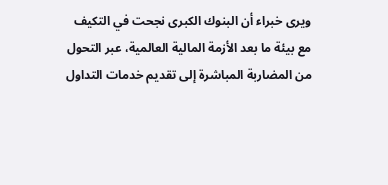ويرى خبراء أن البنوك الكبرى نجحت في التكيف مع بيئة ما بعد الأزمة المالية العالمية، عبر التحول من المضاربة المباشرة إلى تقديم خدمات التداول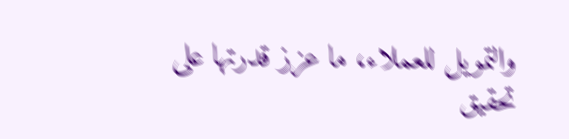والتمويل للعملاء، ما عزز قدرتها على تحقيق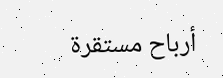أرباح مستقرة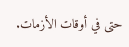حتى في أوقات الأزمات.